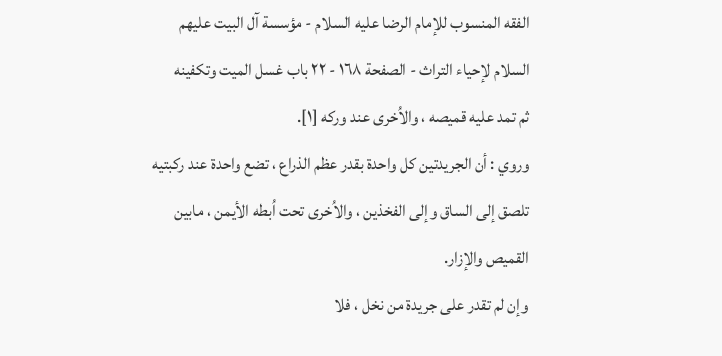الفقه المنسوب للإمام الرضا عليه السلام - مؤسسة آل البيت عليهم السلام لإحياء التراث - الصفحة ١٦٨ - ٢٢ باب غسل الميت وتكفينه
ثم تمد عليه قميصه ، والاُخرى عند وركه [١].
وروي : أن الجريدتين كل واحدة بقدر عظم الذراع ، تضع واحدة عند ركبتيه تلصق إلى الساق وإلى الفخذين ، والاُخرى تحت اُبطه الأيمن ، مابين القميص والإزار.
وإن لم تقدر على جريدة من نخل ، فلا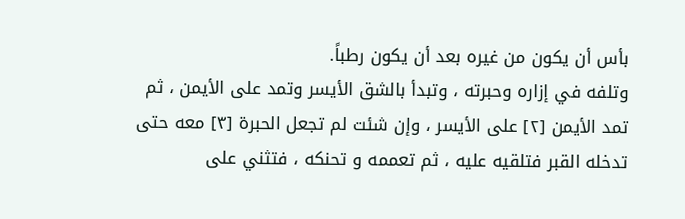بأس أن يكون من غيره بعد أن يكون رطباً.
وتلفه في إزاره وحبرته ، وتبدأ بالشق الأيسر وتمد على الأيمن ، ثم تمد الأيمن [٢] على الأيسر ، وإن شئت لم تجعل الحبرة [٣] معه حتى تدخله القبر فتلقيه عليه ، ثم تعممه و تحنكه ، فتثني على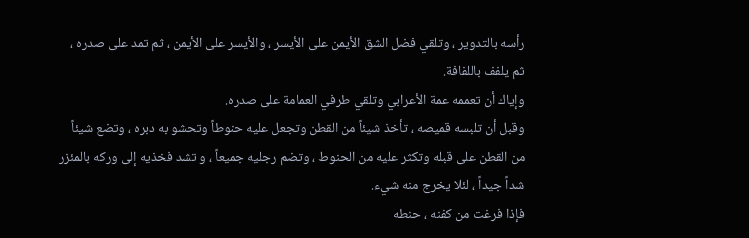رأسه بالتدوير ، وتلقي فضل الشق الأيمن على الأيسر ، والأيسر على الأيمن ، ثم تمد على صدره ، ثم يلفف باللفافة.
وإياك أن تعممه عمة الأعرابي وتلقي طرفي العمامة على صدره.
وقبل أن تلبسه قميصه ، تأخذ شيئاً من القطن وتجعل عليه حنوطاً وتحشو به دبره ، وتضع شيئاً من القطن على قبله وتكثر عليه من الحنوط ، وتضم رجليه جميعاً ، و تشد فخذيه إلى وركه بالمئزر شداً جيداً ، لئلا يخرج منه شيء.
فإذا فرغت من كفنه ، حنطه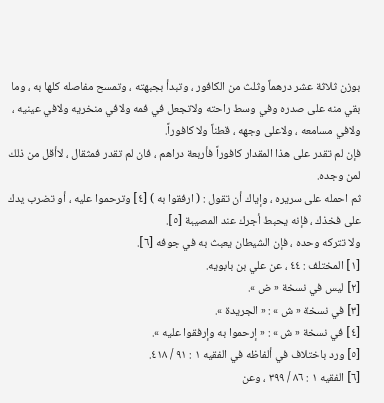بوزن ثلاثة عشر درهماً وثلث من الكافور ، وتبدأ بجبهته ، وتمسح مفاصله كلها به ، وما بقي منه على صدره وفي وسط راحته ولاتجعل في فمه ولافي منخريه ولافي عينيه ، ولافي مسامعه ، ولاعلى وجهه ، قطناً ولا كافوراً.
فإن لم تقدر على هذا المقدار كافوراً فأربعة دراهم ، فان لم تقدر فمثقال ، لاأقل من ذلك لمن وجده.
ثم احمله على سريره ، وإياك أن تقول : ( ارفقوا به ) [٤] وترحموا عليه ، أو تضرب يدك على فخذك ، فإنه يحبط أجرك عند المصيبة [٥].
ولا تتركه وحده ، فإن الشيطان يعبث به في جوفه [٦].
[١] المختلف : ٤٤ ، عن علي بن بابويه.
[٢] ليس في نسخة « ض ».
[٣] في نسخة « ش » : « الجريدة ».
[٤] في نسخة « ش » : « إرحموا به وإرفقوا عليه ».
[٥] ورد باختلاف في ألفاظه في الفقيه ١ : ٩١ / ٤١٨.
[٦] الفقيه ١ : ٨٦ / ٣٩٩ ، وعن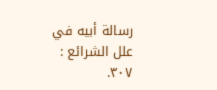رسالة أبيه في علل الشرائع : ٣٠٧.